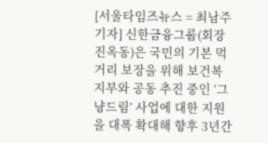[서울타임즈뉴스 = 최남주 기자] 신한금융그룹(회장 진옥동)은 국민의 기본 먹거리 보장을 위해 보건복지부와 공동 추진 중인 ‘그냥드림’ 사업에 대한 지원을 대폭 확대해 향후 3년간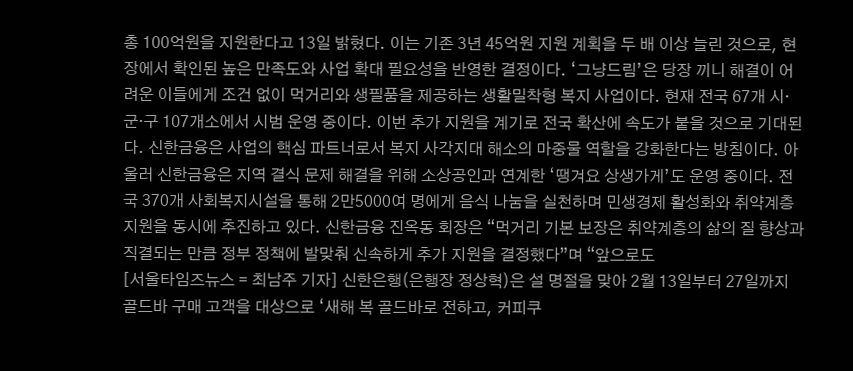총 100억원을 지원한다고 13일 밝혔다. 이는 기존 3년 45억원 지원 계획을 두 배 이상 늘린 것으로, 현장에서 확인된 높은 만족도와 사업 확대 필요성을 반영한 결정이다. ‘그냥드림’은 당장 끼니 해결이 어려운 이들에게 조건 없이 먹거리와 생필품을 제공하는 생활밀착형 복지 사업이다. 현재 전국 67개 시·군·구 107개소에서 시범 운영 중이다. 이번 추가 지원을 계기로 전국 확산에 속도가 붙을 것으로 기대된다. 신한금융은 사업의 핵심 파트너로서 복지 사각지대 해소의 마중물 역할을 강화한다는 방침이다. 아울러 신한금융은 지역 결식 문제 해결을 위해 소상공인과 연계한 ‘땡겨요 상생가게’도 운영 중이다. 전국 370개 사회복지시설을 통해 2만5000여 명에게 음식 나눔을 실천하며 민생경제 활성화와 취약계층 지원을 동시에 추진하고 있다. 신한금융 진옥동 회장은 “먹거리 기본 보장은 취약계층의 삶의 질 향상과 직결되는 만큼 정부 정책에 발맞춰 신속하게 추가 지원을 결정했다”며 “앞으로도
[서울타임즈뉴스 = 최남주 기자] 신한은행(은행장 정상혁)은 설 명절을 맞아 2월 13일부터 27일까지 골드바 구매 고객을 대상으로 ‘새해 복 골드바로 전하고, 커피쿠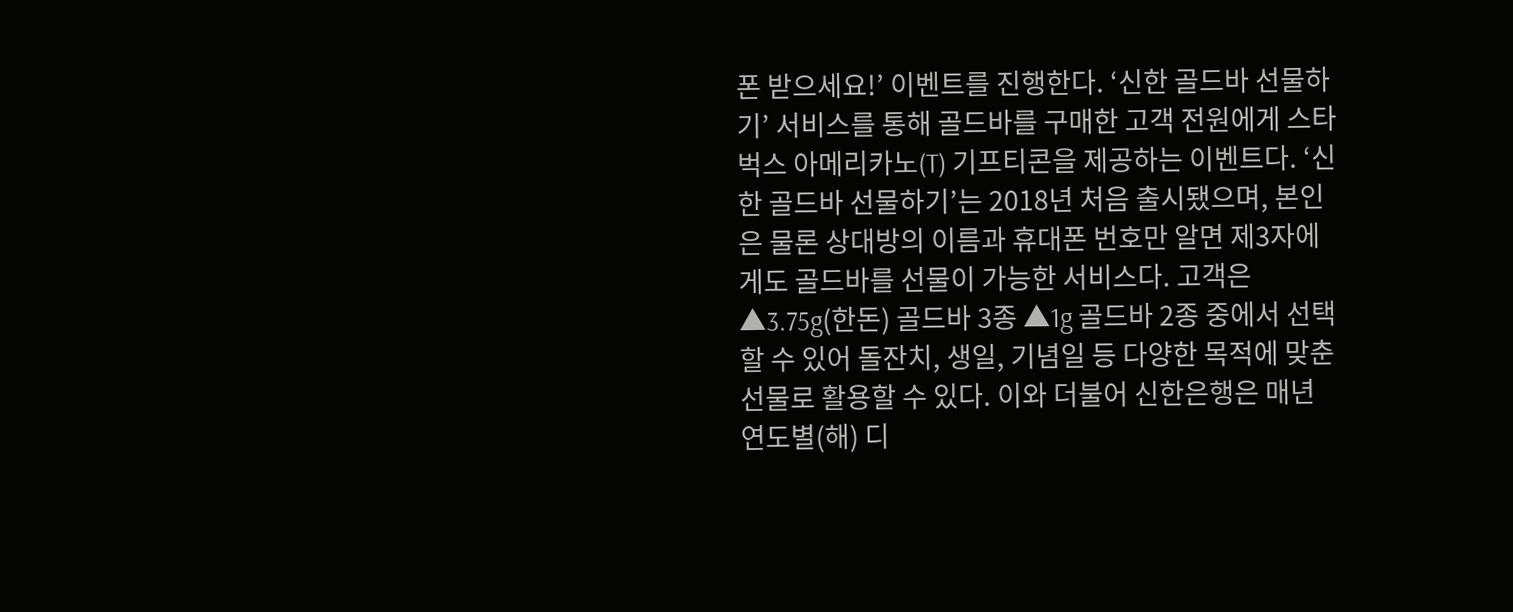폰 받으세요!’ 이벤트를 진행한다. ‘신한 골드바 선물하기’ 서비스를 통해 골드바를 구매한 고객 전원에게 스타벅스 아메리카노(T) 기프티콘을 제공하는 이벤트다. ‘신한 골드바 선물하기’는 2018년 처음 출시됐으며, 본인은 물론 상대방의 이름과 휴대폰 번호만 알면 제3자에게도 골드바를 선물이 가능한 서비스다. 고객은 ▲3.75g(한돈) 골드바 3종 ▲1g 골드바 2종 중에서 선택할 수 있어 돌잔치, 생일, 기념일 등 다양한 목적에 맞춘 선물로 활용할 수 있다. 이와 더불어 신한은행은 매년 연도별(해) 디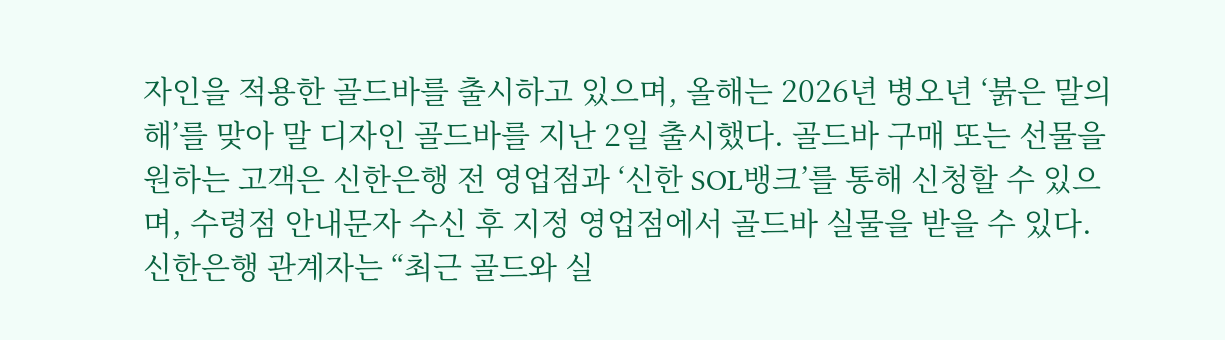자인을 적용한 골드바를 출시하고 있으며, 올해는 2026년 병오년 ‘붉은 말의 해’를 맞아 말 디자인 골드바를 지난 2일 출시했다. 골드바 구매 또는 선물을 원하는 고객은 신한은행 전 영업점과 ‘신한 SOL뱅크’를 통해 신청할 수 있으며, 수령점 안내문자 수신 후 지정 영업점에서 골드바 실물을 받을 수 있다. 신한은행 관계자는 “최근 골드와 실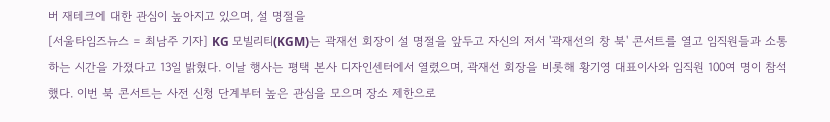버 재테크에 대한 관심이 높아지고 있으며, 설 명절을
[서울타임즈뉴스 = 최남주 기자] KG 모빌리티(KGM)는 곽재선 회장이 설 명절을 앞두고 자신의 저서 '곽재선의 창 북' 콘서트를 열고 임직원들과 소통하는 시간을 가졌다고 13일 밝혔다. 이날 행사는 평택 본사 디자인센터에서 열렸으며, 곽재선 회장을 비롯해 황기영 대표이사와 임직원 100여 명이 참석했다. 이번 북 콘서트는 사전 신청 단계부터 높은 관심을 모으며 장소 제한으로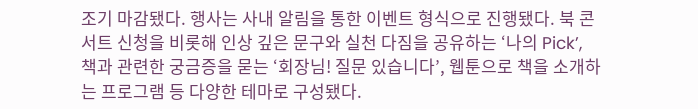조기 마감됐다. 행사는 사내 알림을 통한 이벤트 형식으로 진행됐다. 북 콘서트 신청을 비롯해 인상 깊은 문구와 실천 다짐을 공유하는 ‘나의 Pick’, 책과 관련한 궁금증을 묻는 ‘회장님! 질문 있습니다’, 웹툰으로 책을 소개하는 프로그램 등 다양한 테마로 구성됐다.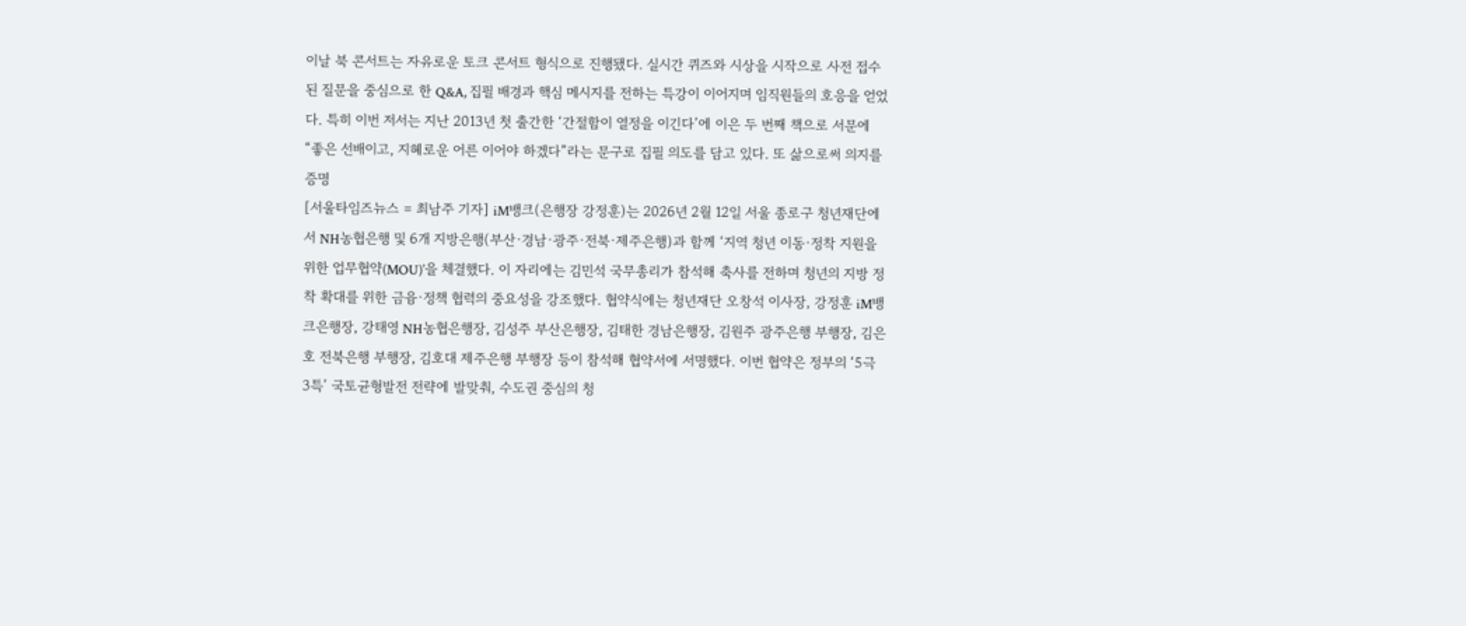이날 북 콘서트는 자유로운 토크 콘서트 형식으로 진행됐다. 실시간 퀴즈와 시상을 시작으로 사전 접수된 질문을 중심으로 한 Q&A, 집필 배경과 핵심 메시지를 전하는 특강이 이어지며 임직원들의 호응을 얻었다. 특히 이번 저서는 지난 2013년 첫 출간한 ‘간절함이 열정을 이긴다’에 이은 두 번째 책으로 서문에 “좋은 선배이고, 지혜로운 어른 이어야 하겠다”라는 문구로 집필 의도를 담고 있다. 또 삶으로써 의지를 증명
[서울타임즈뉴스 = 최남주 기자] iM뱅크(은행장 강정훈)는 2026년 2월 12일 서울 종로구 청년재단에서 NH농협은행 및 6개 지방은행(부산·경남·광주·전북·제주은행)과 함께 ‘지역 청년 이동·정착 지원을 위한 업무협약(MOU)’을 체결했다. 이 자리에는 김민석 국무총리가 참석해 축사를 전하며 청년의 지방 정착 확대를 위한 금융·정책 협력의 중요성을 강조했다. 협약식에는 청년재단 오창석 이사장, 강정훈 iM뱅크은행장, 강태영 NH농협은행장, 김성주 부산은행장, 김태한 경남은행장, 김원주 광주은행 부행장, 김은호 전북은행 부행장, 김호대 제주은행 부행장 등이 참석해 협약서에 서명했다. 이번 협약은 정부의 ‘5극 3특’ 국토균형발전 전략에 발맞춰, 수도권 중심의 청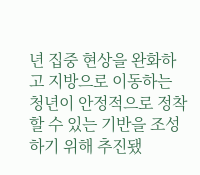년 집중 현상을 완화하고 지방으로 이동하는 청년이 안정적으로 정착할 수 있는 기반을 조성하기 위해 추진됐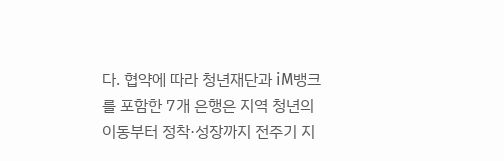다. 협약에 따라 청년재단과 iM뱅크를 포함한 7개 은행은 지역 청년의 이동부터 정착·성장까지 전주기 지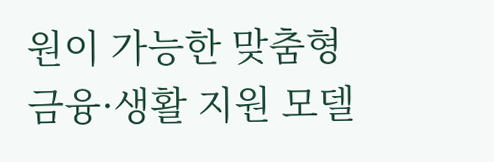원이 가능한 맞춤형 금융·생활 지원 모델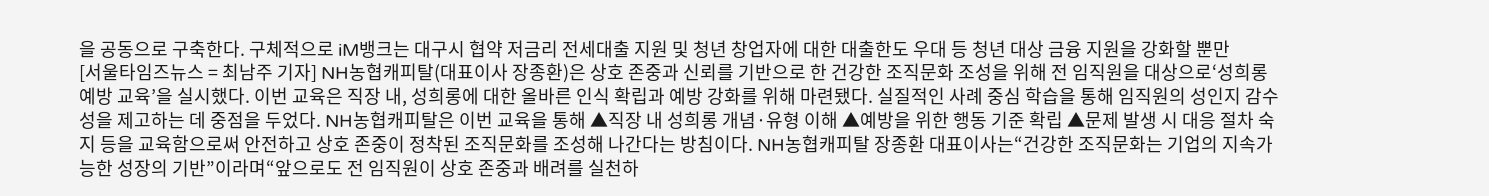을 공동으로 구축한다. 구체적으로 iM뱅크는 대구시 협약 저금리 전세대출 지원 및 청년 창업자에 대한 대출한도 우대 등 청년 대상 금융 지원을 강화할 뿐만
[서울타임즈뉴스 = 최남주 기자] NH농협캐피탈(대표이사 장종환)은 상호 존중과 신뢰를 기반으로 한 건강한 조직문화 조성을 위해 전 임직원을 대상으로‘성희롱 예방 교육’을 실시했다. 이번 교육은 직장 내, 성희롱에 대한 올바른 인식 확립과 예방 강화를 위해 마련됐다. 실질적인 사례 중심 학습을 통해 임직원의 성인지 감수성을 제고하는 데 중점을 두었다. NH농협캐피탈은 이번 교육을 통해 ▲직장 내 성희롱 개념·유형 이해 ▲예방을 위한 행동 기준 확립 ▲문제 발생 시 대응 절차 숙지 등을 교육함으로써 안전하고 상호 존중이 정착된 조직문화를 조성해 나간다는 방침이다. NH농협캐피탈 장종환 대표이사는“건강한 조직문화는 기업의 지속가능한 성장의 기반”이라며“앞으로도 전 임직원이 상호 존중과 배려를 실천하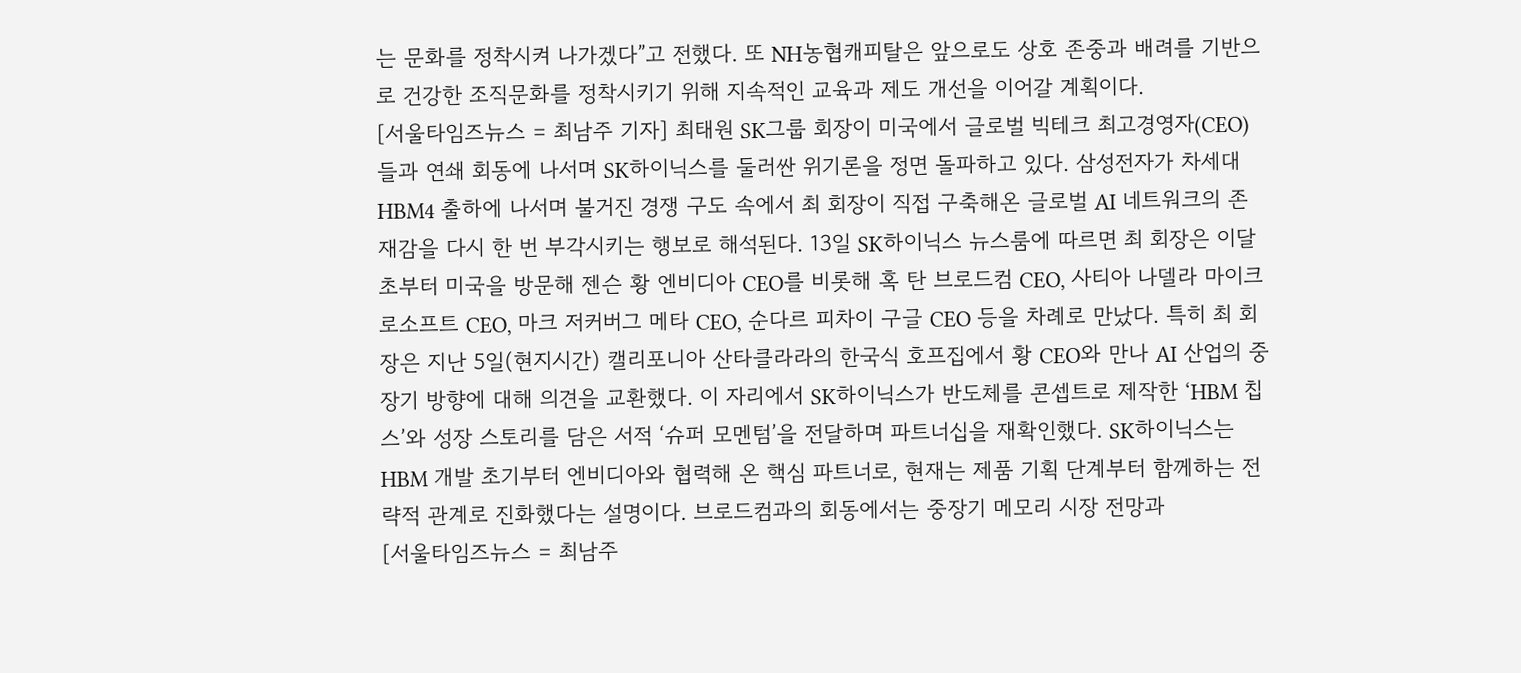는 문화를 정착시켜 나가겠다”고 전했다. 또 NH농협캐피탈은 앞으로도 상호 존중과 배려를 기반으로 건강한 조직문화를 정착시키기 위해 지속적인 교육과 제도 개선을 이어갈 계획이다.
[서울타임즈뉴스 = 최남주 기자] 최태원 SK그룹 회장이 미국에서 글로벌 빅테크 최고경영자(CEO)들과 연쇄 회동에 나서며 SK하이닉스를 둘러싼 위기론을 정면 돌파하고 있다. 삼성전자가 차세대 HBM4 출하에 나서며 불거진 경쟁 구도 속에서 최 회장이 직접 구축해온 글로벌 AI 네트워크의 존재감을 다시 한 번 부각시키는 행보로 해석된다. 13일 SK하이닉스 뉴스룸에 따르면 최 회장은 이달 초부터 미국을 방문해 젠슨 황 엔비디아 CEO를 비롯해 혹 탄 브로드컴 CEO, 사티아 나델라 마이크로소프트 CEO, 마크 저커버그 메타 CEO, 순다르 피차이 구글 CEO 등을 차례로 만났다. 특히 최 회장은 지난 5일(현지시간) 캘리포니아 산타클라라의 한국식 호프집에서 황 CEO와 만나 AI 산업의 중장기 방향에 대해 의견을 교환했다. 이 자리에서 SK하이닉스가 반도체를 콘셉트로 제작한 ‘HBM 칩스’와 성장 스토리를 담은 서적 ‘슈퍼 모멘텀’을 전달하며 파트너십을 재확인했다. SK하이닉스는 HBM 개발 초기부터 엔비디아와 협력해 온 핵심 파트너로, 현재는 제품 기획 단계부터 함께하는 전략적 관계로 진화했다는 설명이다. 브로드컴과의 회동에서는 중장기 메모리 시장 전망과
[서울타임즈뉴스 = 최남주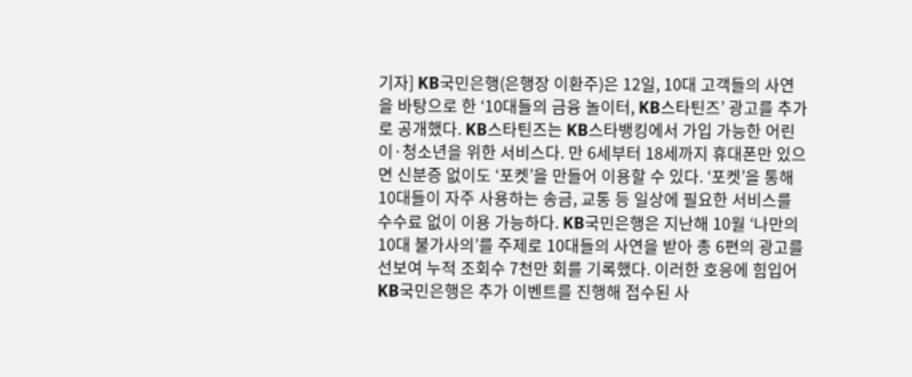기자] KB국민은행(은행장 이환주)은 12일, 10대 고객들의 사연을 바탕으로 한 ‘10대들의 금융 놀이터, KB스타틴즈’ 광고를 추가로 공개했다. KB스타틴즈는 KB스타뱅킹에서 가입 가능한 어린이·청소년을 위한 서비스다. 만 6세부터 18세까지 휴대폰만 있으면 신분증 없이도 ‘포켓’을 만들어 이용할 수 있다. ‘포켓’을 통해 10대들이 자주 사용하는 송금, 교통 등 일상에 필요한 서비스를 수수료 없이 이용 가능하다. KB국민은행은 지난해 10월 ‘나만의 10대 불가사의’를 주제로 10대들의 사연을 받아 총 6편의 광고를 선보여 누적 조회수 7천만 회를 기록했다. 이러한 호응에 힘입어 KB국민은행은 추가 이벤트를 진행해 접수된 사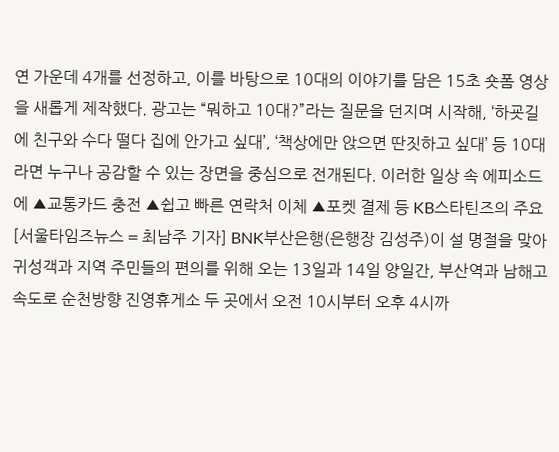연 가운데 4개를 선정하고, 이를 바탕으로 10대의 이야기를 담은 15초 숏폼 영상을 새롭게 제작했다. 광고는 “뭐하고 10대?”라는 질문을 던지며 시작해, ‘하굣길에 친구와 수다 떨다 집에 안가고 싶대’, ‘책상에만 앉으면 딴짓하고 싶대’ 등 10대라면 누구나 공감할 수 있는 장면을 중심으로 전개된다. 이러한 일상 속 에피소드에 ▲교통카드 충전 ▲쉽고 빠른 연락처 이체 ▲포켓 결제 등 KB스타틴즈의 주요
[서울타임즈뉴스 = 최남주 기자] BNK부산은행(은행장 김성주)이 설 명절을 맞아 귀성객과 지역 주민들의 편의를 위해 오는 13일과 14일 양일간, 부산역과 남해고속도로 순천방향 진영휴게소 두 곳에서 오전 10시부터 오후 4시까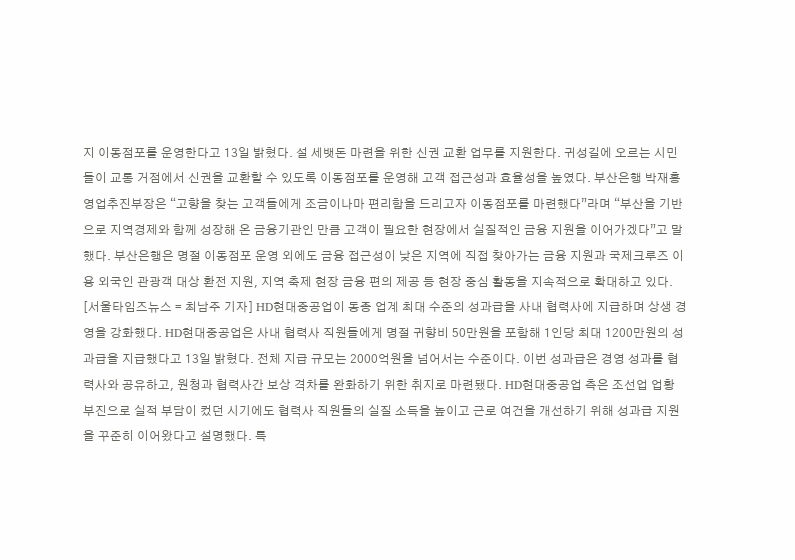지 이동점포를 운영한다고 13일 밝혔다. 설 세뱃돈 마련을 위한 신권 교환 업무를 지원한다. 귀성길에 오르는 시민들이 교통 거점에서 신권을 교환할 수 있도록 이동점포를 운영해 고객 접근성과 효율성을 높였다. 부산은행 박재홍 영업추진부장은 “고향을 찾는 고객들에게 조금이나마 편리함을 드리고자 이동점포를 마련했다”라며 “부산을 기반으로 지역경제와 함께 성장해 온 금융기관인 만큼 고객이 필요한 현장에서 실질적인 금융 지원을 이어가겠다”고 말했다. 부산은행은 명절 이동점포 운영 외에도 금융 접근성이 낮은 지역에 직접 찾아가는 금융 지원과 국제크루즈 이용 외국인 관광객 대상 환전 지원, 지역 축제 현장 금융 편의 제공 등 현장 중심 활동을 지속적으로 확대하고 있다.
[서울타임즈뉴스 = 최남주 기자] HD현대중공업이 동종 업계 최대 수준의 성과급을 사내 협력사에 지급하며 상생 경영을 강화했다. HD현대중공업은 사내 협력사 직원들에게 명절 귀향비 50만원을 포함해 1인당 최대 1200만원의 성과급을 지급했다고 13일 밝혔다. 전체 지급 규모는 2000억원을 넘어서는 수준이다. 이번 성과급은 경영 성과를 협력사와 공유하고, 원청과 협력사간 보상 격차를 완화하기 위한 취지로 마련됐다. HD현대중공업 측은 조선업 업황 부진으로 실적 부담이 컸던 시기에도 협력사 직원들의 실질 소득을 높이고 근로 여건을 개선하기 위해 성과급 지원을 꾸준히 이어왔다고 설명했다. 특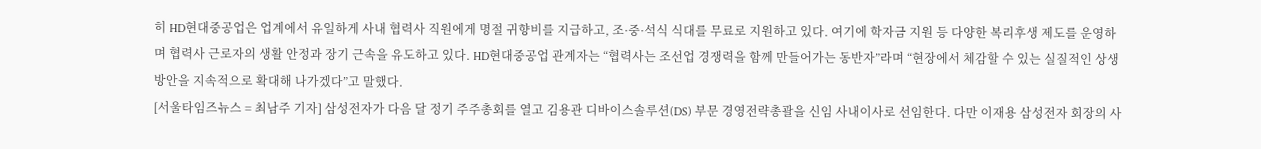히 HD현대중공업은 업계에서 유일하게 사내 협력사 직원에게 명절 귀향비를 지급하고, 조·중·석식 식대를 무료로 지원하고 있다. 여기에 학자금 지원 등 다양한 복리후생 제도를 운영하며 협력사 근로자의 생활 안정과 장기 근속을 유도하고 있다. HD현대중공업 관계자는 “협력사는 조선업 경쟁력을 함께 만들어가는 동반자”라며 “현장에서 체감할 수 있는 실질적인 상생 방안을 지속적으로 확대해 나가겠다”고 말했다.
[서울타임즈뉴스 = 최남주 기자] 삼성전자가 다음 달 정기 주주총회를 열고 김용관 디바이스솔루션(DS) 부문 경영전략총괄을 신임 사내이사로 선임한다. 다만 이재용 삼성전자 회장의 사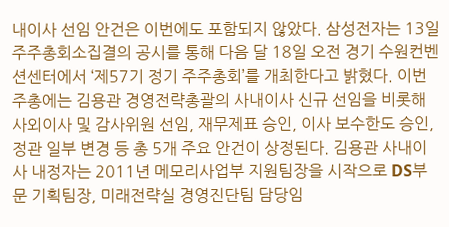내이사 선임 안건은 이번에도 포함되지 않았다. 삼성전자는 13일 주주총회소집결의 공시를 통해 다음 달 18일 오전 경기 수원컨벤션센터에서 ‘제57기 정기 주주총회’를 개최한다고 밝혔다. 이번 주총에는 김용관 경영전략총괄의 사내이사 신규 선임을 비롯해 사외이사 및 감사위원 선임, 재무제표 승인, 이사 보수한도 승인, 정관 일부 변경 등 총 5개 주요 안건이 상정된다. 김용관 사내이사 내정자는 2011년 메모리사업부 지원팀장을 시작으로 DS부문 기획팀장, 미래전략실 경영진단팀 담당임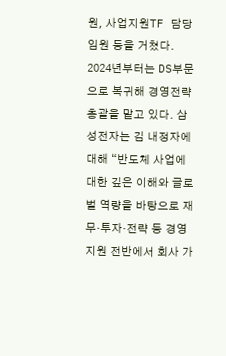원, 사업지원TF 담당임원 등을 거쳤다. 2024년부터는 DS부문으로 복귀해 경영전략총괄을 맡고 있다. 삼성전자는 김 내정자에 대해 “반도체 사업에 대한 깊은 이해와 글로벌 역량을 바탕으로 재무·투자·전략 등 경영지원 전반에서 회사 가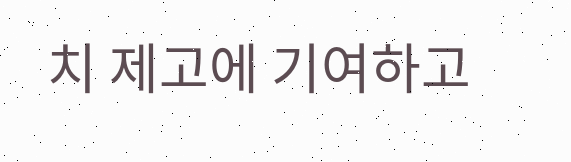치 제고에 기여하고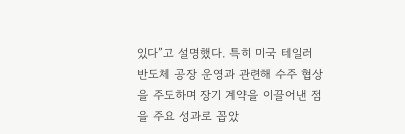있다”고 설명했다. 특히 미국 테일러 반도체 공장 운영과 관련해 수주 협상을 주도하며 장기 계약을 이끌어낸 점을 주요 성과로 꼽았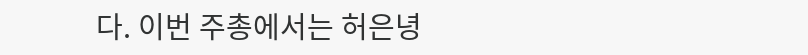다. 이번 주총에서는 허은녕